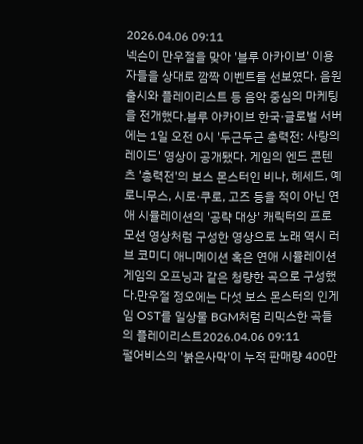2026.04.06 09:11
넥슨이 만우절을 맞아 '블루 아카이브' 이용자들을 상대로 깜짝 이벤트를 선보였다. 음원 출시와 플레이리스트 등 음악 중심의 마케팅을 전개했다.블루 아카이브 한국·글로벌 서버에는 1일 오전 0시 '두근두근 총력전: 사랑의 레이드' 영상이 공개됐다. 게임의 엔드 콘텐츠 '총력전'의 보스 몬스터인 비나, 헤세드, 예로니무스, 시로·쿠로, 고즈 등을 적이 아닌 연애 시뮬레이션의 '공략 대상' 캐릭터의 프로모션 영상처럼 구성한 영상으로 노래 역시 러브 코미디 애니메이션 혹은 연애 시뮬레이션 게임의 오프닝과 같은 청량한 곡으로 구성했다.만우절 정오에는 다섯 보스 몬스터의 인게임 OST를 일상물 BGM처럼 리믹스한 곡들의 플레이리스트2026.04.06 09:11
펄어비스의 '붉은사막'이 누적 판매량 400만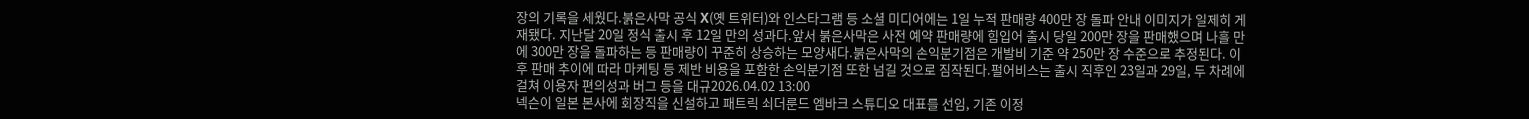장의 기록을 세웠다.붉은사막 공식 X(옛 트위터)와 인스타그램 등 소셜 미디어에는 1일 누적 판매량 400만 장 돌파 안내 이미지가 일제히 게재됐다. 지난달 20일 정식 출시 후 12일 만의 성과다.앞서 붉은사막은 사전 예약 판매량에 힘입어 출시 당일 200만 장을 판매했으며 나흘 만에 300만 장을 돌파하는 등 판매량이 꾸준히 상승하는 모양새다.붉은사막의 손익분기점은 개발비 기준 약 250만 장 수준으로 추정된다. 이후 판매 추이에 따라 마케팅 등 제반 비용을 포함한 손익분기점 또한 넘길 것으로 짐작된다.펄어비스는 출시 직후인 23일과 29일, 두 차례에 걸쳐 이용자 편의성과 버그 등을 대규2026.04.02 13:00
넥슨이 일본 본사에 회장직을 신설하고 패트릭 쇠더룬드 엠바크 스튜디오 대표를 선임, 기존 이정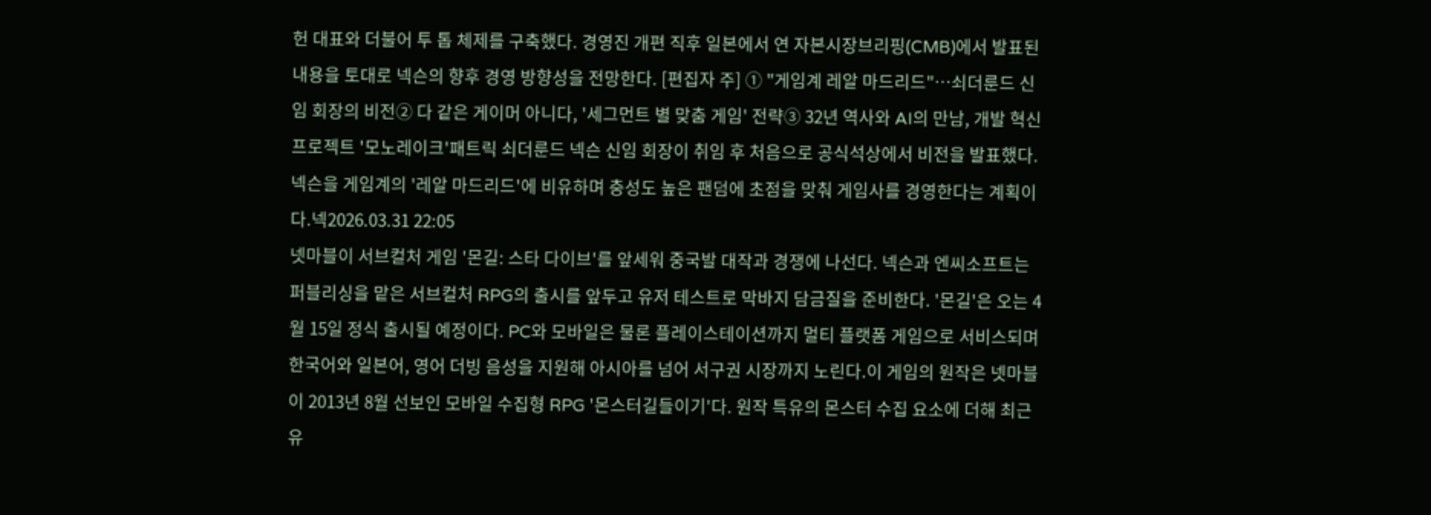헌 대표와 더불어 투 톱 체제를 구축했다. 경영진 개편 직후 일본에서 연 자본시장브리핑(CMB)에서 발표된 내용을 토대로 넥슨의 향후 경영 방향성을 전망한다. [편집자 주] ① "게임계 레알 마드리드"…쇠더룬드 신임 회장의 비전② 다 같은 게이머 아니다, '세그먼트 별 맞춤 게임' 전략③ 32년 역사와 AI의 만남, 개발 혁신 프로젝트 '모노레이크'패트릭 쇠더룬드 넥슨 신임 회장이 취임 후 처음으로 공식석상에서 비전을 발표했다. 넥슨을 게임계의 '레알 마드리드'에 비유하며 충성도 높은 팬덤에 초점을 맞춰 게임사를 경영한다는 계획이다.넥2026.03.31 22:05
넷마블이 서브컬처 게임 '몬길: 스타 다이브'를 앞세워 중국발 대작과 경쟁에 나선다. 넥슨과 엔씨소프트는 퍼블리싱을 맡은 서브컬처 RPG의 출시를 앞두고 유저 테스트로 막바지 담금질을 준비한다. '몬길'은 오는 4월 15일 정식 출시될 예정이다. PC와 모바일은 물론 플레이스테이션까지 멀티 플랫폼 게임으로 서비스되며 한국어와 일본어, 영어 더빙 음성을 지원해 아시아를 넘어 서구권 시장까지 노린다.이 게임의 원작은 넷마블이 2013년 8월 선보인 모바일 수집형 RPG '몬스터길들이기'다. 원작 특유의 몬스터 수집 요소에 더해 최근 유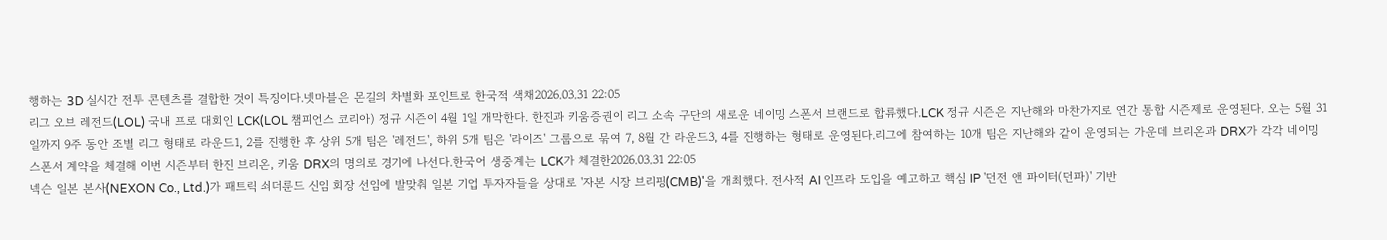행하는 3D 실시간 전투 콘텐츠를 결합한 것이 특징이다.넷마블은 몬길의 차별화 포인트로 한국적 색채2026.03.31 22:05
리그 오브 레전드(LOL) 국내 프로 대회인 LCK(LOL 챔피언스 코리아) 정규 시즌이 4월 1일 개막한다. 한진과 키움증권이 리그 소속 구단의 새로운 네이밍 스폰서 브랜드로 합류했다.LCK 정규 시즌은 지난해와 마찬가지로 연간 통합 시즌제로 운영된다. 오는 5월 31일까지 9주 동안 조별 리그 형태로 라운드1, 2를 진행한 후 상위 5개 팀은 '레전드', 하위 5개 팀은 '라이즈' 그룹으로 묶여 7, 8월 간 라운드3, 4를 진행하는 형태로 운영된다.리그에 참여하는 10개 팀은 지난해와 같이 운영되는 가운데 브리온과 DRX가 각각 네이밍 스폰서 계약을 체결해 이번 시즌부터 한진 브리온, 키움 DRX의 명의로 경기에 나선다.한국어 생중계는 LCK가 체결한2026.03.31 22:05
넥슨 일본 본사(NEXON Co., Ltd.)가 패트릭 쇠더룬드 신임 회장 선임에 발맞춰 일본 기업 투자자들을 상대로 '자본 시장 브리핑(CMB)'을 개최했다. 전사적 AI 인프라 도입을 예고하고 핵심 IP '던전 앤 파이터(던파)' 기반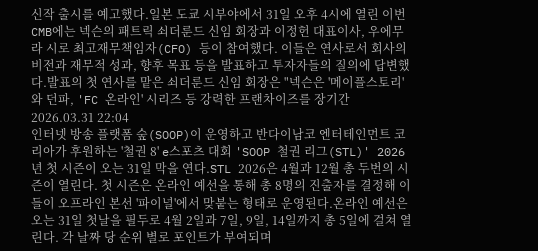신작 출시를 예고했다.일본 도쿄 시부야에서 31일 오후 4시에 열린 이번 CMB에는 넥슨의 패트릭 쇠더룬드 신임 회장과 이정헌 대표이사, 우에무라 시로 최고재무책임자(CFO) 등이 참여했다. 이들은 연사로서 회사의 비전과 재무적 성과, 향후 목표 등을 발표하고 투자자들의 질의에 답변했다.발표의 첫 연사를 맡은 쇠더룬드 신임 회장은 "넥슨은 '메이플스토리'와 던파, 'FC 온라인' 시리즈 등 강력한 프랜차이즈를 장기간2026.03.31 22:04
인터넷 방송 플랫폼 숲(SOOP)이 운영하고 반다이남코 엔터테인먼트 코리아가 후원하는 '철권 8' e스포츠 대회 'SOOP 철권 리그(STL)' 2026년 첫 시즌이 오는 31일 막을 연다.STL 2026은 4월과 12월 총 두번의 시즌이 열린다. 첫 시즌은 온라인 예선을 통해 총 8명의 진출자를 결정해 이들이 오프라인 본선 '파이널'에서 맞붙는 형태로 운영된다.온라인 예선은 오는 31일 첫날을 필두로 4월 2일과 7일, 9일, 14일까지 총 5일에 걸쳐 열린다. 각 날짜 당 순위 별로 포인트가 부여되며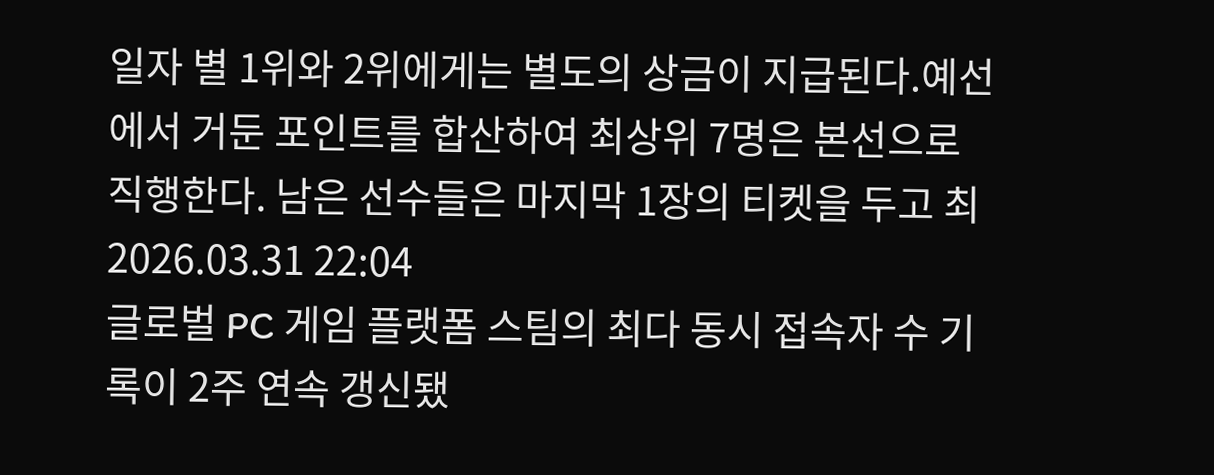일자 별 1위와 2위에게는 별도의 상금이 지급된다.예선에서 거둔 포인트를 합산하여 최상위 7명은 본선으로 직행한다. 남은 선수들은 마지막 1장의 티켓을 두고 최2026.03.31 22:04
글로벌 PC 게임 플랫폼 스팀의 최다 동시 접속자 수 기록이 2주 연속 갱신됐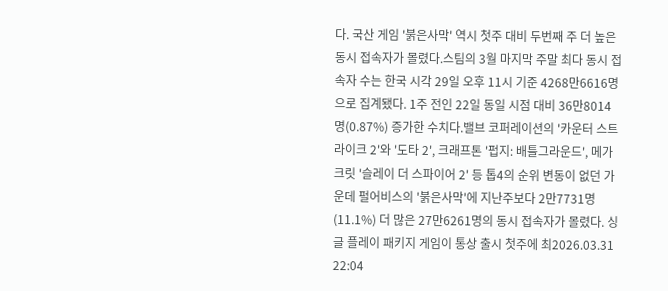다. 국산 게임 '붉은사막' 역시 첫주 대비 두번째 주 더 높은 동시 접속자가 몰렸다.스팀의 3월 마지막 주말 최다 동시 접속자 수는 한국 시각 29일 오후 11시 기준 4268만6616명으로 집계됐다. 1주 전인 22일 동일 시점 대비 36만8014명(0.87%) 증가한 수치다.밸브 코퍼레이션의 '카운터 스트라이크 2'와 '도타 2', 크래프톤 '펍지: 배틀그라운드', 메가크릿 '슬레이 더 스파이어 2' 등 톱4의 순위 변동이 없던 가운데 펄어비스의 '붉은사막'에 지난주보다 2만7731명(11.1%) 더 많은 27만6261명의 동시 접속자가 몰렸다. 싱글 플레이 패키지 게임이 통상 출시 첫주에 최2026.03.31 22:04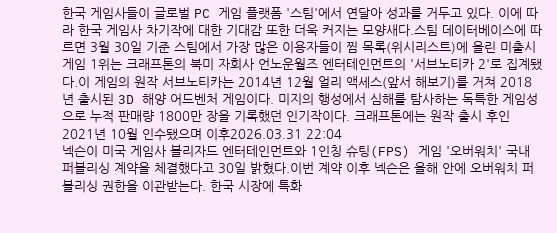한국 게임사들이 글로벌 PC 게임 플랫폼 '스팀'에서 연달아 성과를 거두고 있다. 이에 따라 한국 게임사 차기작에 대한 기대감 또한 더욱 커지는 모양새다.스팀 데이터베이스에 따르면 3월 30일 기준 스팀에서 가장 많은 이용자들이 찜 목록(위시리스트)에 올린 미출시 게임 1위는 크래프톤의 북미 자회사 언노운월즈 엔터테인먼트의 '서브노티카 2'로 집계됐다.이 게임의 원작 서브노티카는 2014년 12월 얼리 액세스(앞서 해보기)를 거쳐 2018년 출시된 3D 해양 어드벤처 게임이다. 미지의 행성에서 심해를 탐사하는 독특한 게임성으로 누적 판매량 1800만 장을 기록했던 인기작이다. 크래프톤에는 원작 출시 후인 2021년 10월 인수됐으며 이후2026.03.31 22:04
넥슨이 미국 게임사 블리자드 엔터테인먼트와 1인칭 슈팅(FPS) 게임 '오버워치' 국내 퍼블리싱 계약을 체결했다고 30일 밝혔다.이번 계약 이후 넥슨은 올해 안에 오버워치 퍼블리싱 권한을 이관받는다. 한국 시장에 특화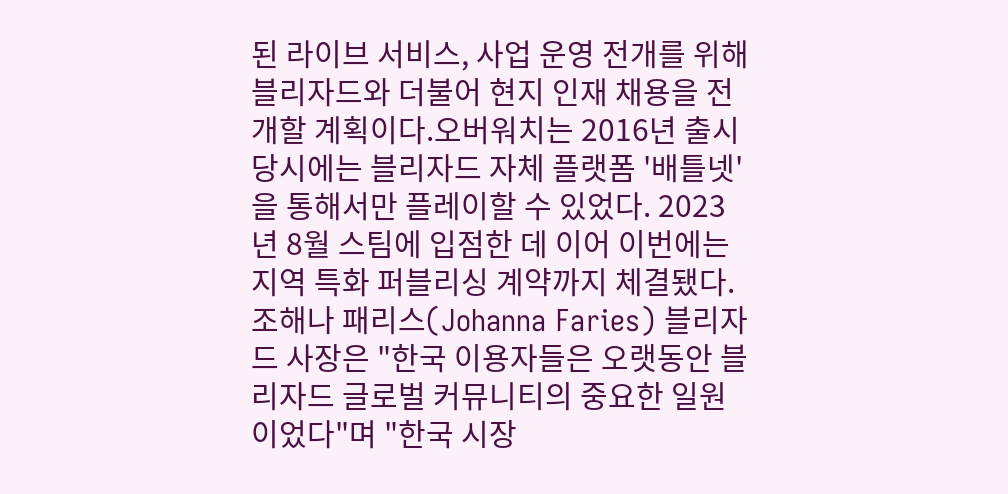된 라이브 서비스, 사업 운영 전개를 위해 블리자드와 더불어 현지 인재 채용을 전개할 계획이다.오버워치는 2016년 출시 당시에는 블리자드 자체 플랫폼 '배틀넷'을 통해서만 플레이할 수 있었다. 2023년 8월 스팀에 입점한 데 이어 이번에는 지역 특화 퍼블리싱 계약까지 체결됐다.조해나 패리스(Johanna Faries) 블리자드 사장은 "한국 이용자들은 오랫동안 블리자드 글로벌 커뮤니티의 중요한 일원이었다"며 "한국 시장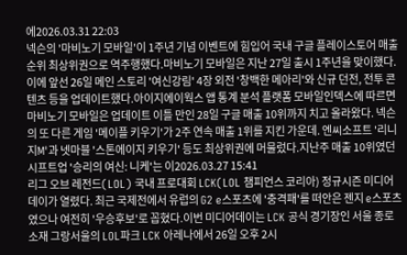에2026.03.31 22:03
넥슨의 '마비노기 모바일'이 1주년 기념 이벤트에 힘입어 국내 구글 플레이스토어 매출 순위 최상위권으로 역주행했다.마비노기 모바일은 지난 27일 출시 1주년을 맞이했다. 이에 앞선 26일 메인 스토리 '여신강림' 4장 외전 '창백한 메아리'와 신규 던전, 전투 콘텐츠 등을 업데이트했다.아이지에이웍스 앱 통계 분석 플랫폼 모바일인덱스에 따르면 마비노기 모바일은 업데이트 이틀 만인 28일 구글 매출 10위까지 치고 올라왔다. 넥슨의 또 다른 게임 '메이플 키우기'가 2주 연속 매출 1위를 지킨 가운데. 엔씨소프트 '리니지M'과 넷마블 '스톤에이지 키우기' 등도 최상위권에 머물렀다.지난주 매출 10위였던 시프트업 '승리의 여신: 니케'는 이2026.03.27 15:41
리그 오브 레전드(LOL) 국내 프로대회 LCK(LOL 챔피언스 코리아) 정규시즌 미디어데이가 열렸다. 최근 국제전에서 유럽의 G2 e스포츠에 '충격패'를 떠안은 젠지 e스포츠였으나 여전히 '우승후보'로 꼽혔다.이번 미디어데이는 LCK 공식 경기장인 서울 종로 소재 그랑서울의 LOL파크 LCK 아레나에서 26일 오후 2시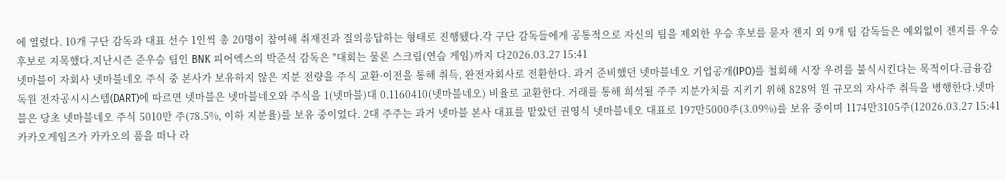에 열렸다. 10개 구단 감독과 대표 선수 1인씩 총 20명이 참여해 취재진과 질의응답하는 형태로 진행됐다.각 구단 감독들에게 공통적으로 자신의 팀을 제외한 우승 후보를 묻자 젠지 외 9개 팀 감독들은 예외없이 젠지를 우승후보로 지목했다.지난시즌 준우승 팀인 BNK 피어엑스의 박준석 감독은 "대회는 물론 스크림(연습 게임)까지 다2026.03.27 15:41
넷마블이 자회사 넷마블네오 주식 중 본사가 보유하지 않은 지분 전량을 주식 교환·이전을 통해 취득, 완전자회사로 전환한다. 과거 준비했던 넷마블네오 기업공개(IPO)를 철회해 시장 우려를 불식시킨다는 목적이다.금융감독원 전자공시시스템(DART)에 따르면 넷마블은 넷마블네오와 주식을 1(넷마블)대 0.1160410(넷마블네오) 비율로 교환한다. 거래를 통해 희석될 주주 지분가치를 지키기 위해 828억 원 규모의 자사주 취득을 병행한다.넷마블은 당초 넷마블네오 주식 5010만 주(78.5%, 이하 지분율)를 보유 중이었다. 2대 주주는 과거 넷마블 본사 대표를 맡았던 권영식 넷마블네오 대표로 197만5000주(3.09%)를 보유 중이며 1174만3105주(12026.03.27 15:41
카카오게임즈가 카카오의 품을 떠나 라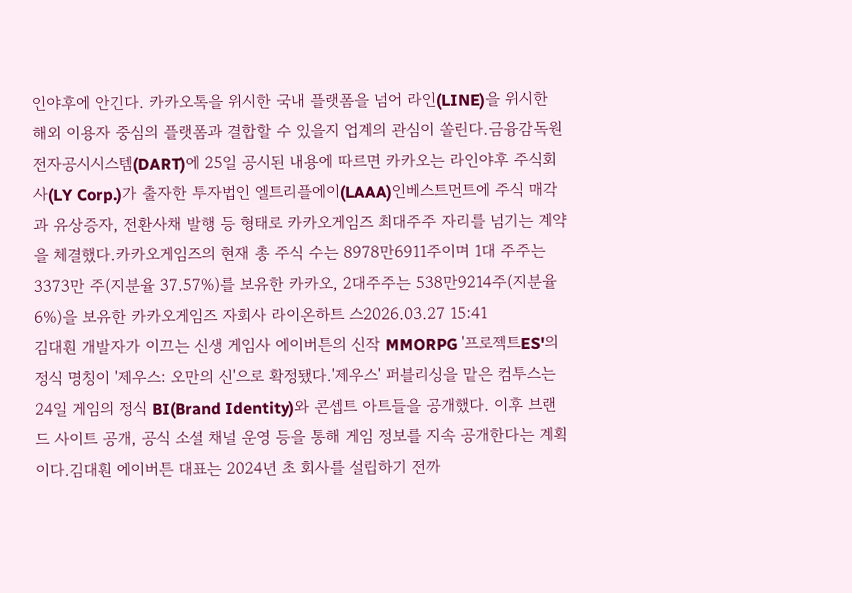인야후에 안긴다. 카카오톡을 위시한 국내 플랫폼을 넘어 라인(LINE)을 위시한 해외 이용자 중심의 플랫폼과 결합할 수 있을지 업계의 관심이 쏠린다.금융감독원 전자공시시스템(DART)에 25일 공시된 내용에 따르면 카카오는 라인야후 주식회사(LY Corp.)가 출자한 투자법인 엘트리플에이(LAAA)인베스트먼트에 주식 매각과 유상증자, 전환사채 발행 등 형태로 카카오게임즈 최대주주 자리를 넘기는 계약을 체결했다.카카오게임즈의 현재 총 주식 수는 8978만6911주이며 1대 주주는 3373만 주(지분율 37.57%)를 보유한 카카오, 2대주주는 538만9214주(지분율 6%)을 보유한 카카오게임즈 자회사 라이온하트 스2026.03.27 15:41
김대훤 개발자가 이끄는 신생 게임사 에이버튼의 신작 MMORPG '프로젝트ES'의 정식 명칭이 '제우스: 오만의 신'으로 확정됐다.'제우스' 퍼블리싱을 맡은 컴투스는 24일 게임의 정식 BI(Brand Identity)와 콘셉트 아트들을 공개했다. 이후 브랜드 사이트 공개, 공식 소셜 채널 운영 등을 통해 게임 정보를 지속 공개한다는 계획이다.김대훤 에이버튼 대표는 2024년 초 회사를 설립하기 전까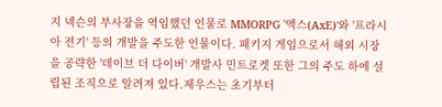지 넥슨의 부사장을 역임했던 인물로 MMORPG '액스(AxE)'와 '프라시아 전기' 등의 개발을 주도한 인물이다. 패키지 게임으로서 해외 시장을 공략한 '데이브 더 다이버' 개발사 민트로켓 또한 그의 주도 하에 설립된 조직으로 알려져 있다.제우스는 초기부터